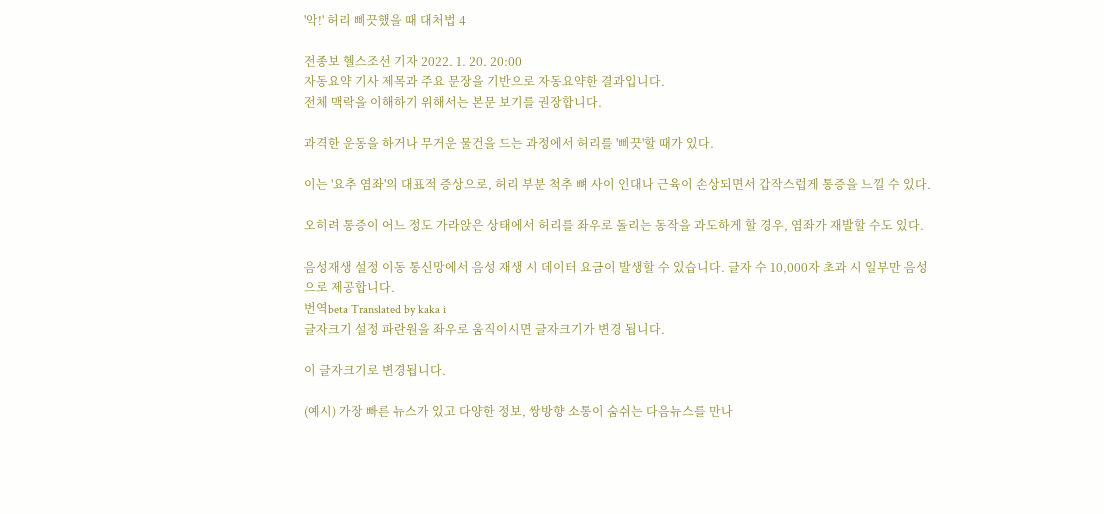'악!' 허리 삐끗했을 때 대처법 4

전종보 헬스조선 기자 2022. 1. 20. 20:00
자동요약 기사 제목과 주요 문장을 기반으로 자동요약한 결과입니다.
전체 맥락을 이해하기 위해서는 본문 보기를 권장합니다.

과격한 운동을 하거나 무거운 물건을 드는 과정에서 허리를 '삐끗'할 때가 있다.

이는 '요추 염좌'의 대표적 증상으로, 허리 부분 척추 뼈 사이 인대나 근육이 손상되면서 갑작스럽게 통증을 느낄 수 있다.

오히려 통증이 어느 정도 가라앉은 상태에서 허리를 좌우로 돌리는 동작을 과도하게 할 경우, 염좌가 재발할 수도 있다.

음성재생 설정 이동 통신망에서 음성 재생 시 데이터 요금이 발생할 수 있습니다. 글자 수 10,000자 초과 시 일부만 음성으로 제공합니다.
번역beta Translated by kaka i
글자크기 설정 파란원을 좌우로 움직이시면 글자크기가 변경 됩니다.

이 글자크기로 변경됩니다.

(예시) 가장 빠른 뉴스가 있고 다양한 정보, 쌍방향 소통이 숨쉬는 다음뉴스를 만나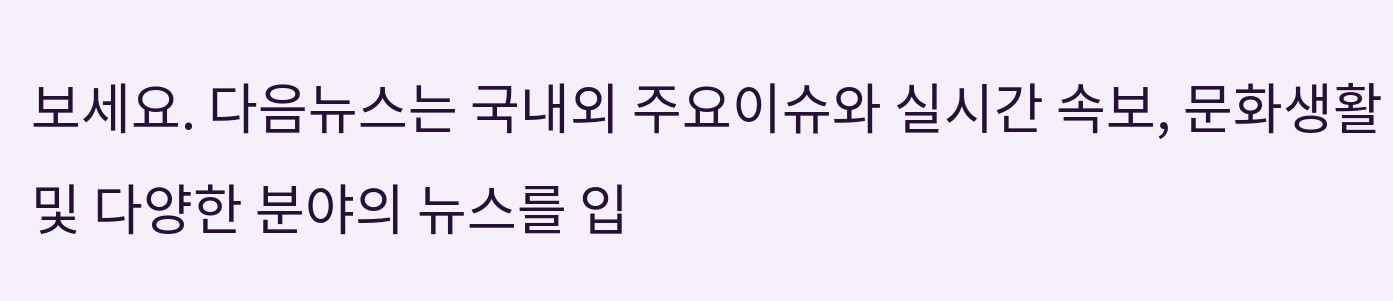보세요. 다음뉴스는 국내외 주요이슈와 실시간 속보, 문화생활 및 다양한 분야의 뉴스를 입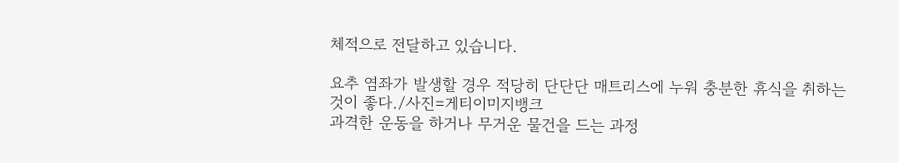체적으로 전달하고 있습니다.

요추 염좌가 발생할 경우 적당히 단단단 매트리스에 누워 충분한 휴식을 취하는 것이 좋다./사진=게티이미지뱅크
과격한 운동을 하거나 무거운 물건을 드는 과정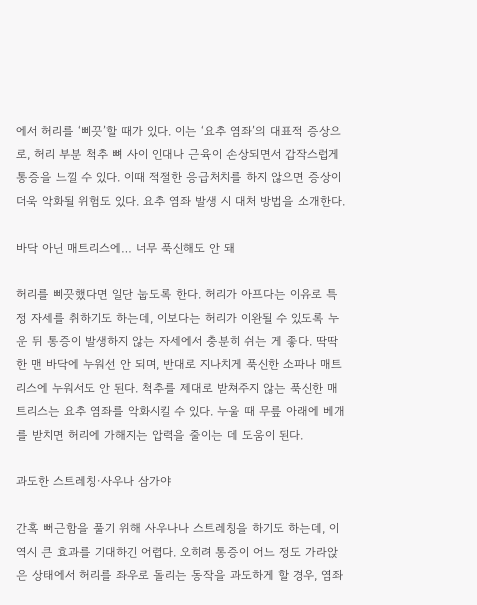에서 허리를 ‘삐끗’할 때가 있다. 이는 ‘요추 염좌’의 대표적 증상으로, 허리 부분 척추 뼈 사이 인대나 근육이 손상되면서 갑작스럽게 통증을 느낄 수 있다. 이때 적절한 응급처치를 하지 않으면 증상이 더욱 악화될 위험도 있다. 요추 염좌 발생 시 대처 방법을 소개한다.

바닥 아닌 매트리스에… 너무 푹신해도 안 돼

허리를 삐끗했다면 일단 눕도록 한다. 허리가 아프다는 이유로 특정 자세를 취하기도 하는데, 이보다는 허리가 이완될 수 있도록 누운 뒤 통증이 발생하지 않는 자세에서 충분히 쉬는 게 좋다. 딱딱한 맨 바닥에 누워선 안 되며, 반대로 지나치게 푹신한 소파나 매트리스에 누워서도 안 된다. 척추를 제대로 받쳐주지 않는 푹신한 매트리스는 요추 염좌를 악화시킬 수 있다. 누울 때 무릎 아래에 베개를 받치면 허리에 가해지는 압력을 줄이는 데 도움이 된다.

과도한 스트레칭·사우나 삼가야

간혹 뻐근함을 풀기 위해 사우나나 스트레칭을 하기도 하는데, 이 역시 큰 효과를 기대하긴 어렵다. 오히려 통증이 어느 정도 가라앉은 상태에서 허리를 좌우로 돌리는 동작을 과도하게 할 경우, 염좌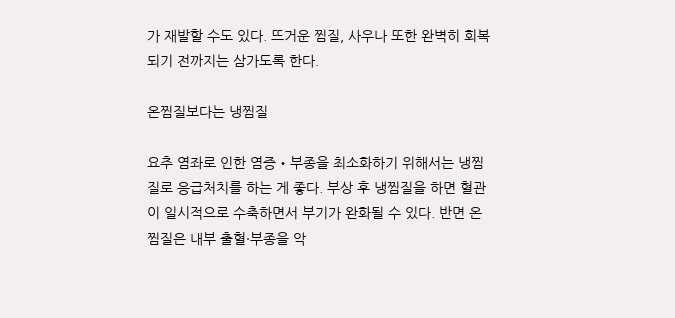가 재발할 수도 있다. 뜨거운 찜질, 사우나 또한 완벽히 회복되기 전까지는 삼가도록 한다.

온찜질보다는 냉찜질

요추 염좌로 인한 염증‧부종을 최소화하기 위해서는 냉찜질로 응급처치를 하는 게 좋다. 부상 후 냉찜질을 하면 혈관이 일시적으로 수축하면서 부기가 완화될 수 있다. 반면 온찜질은 내부 출혈·부종을 악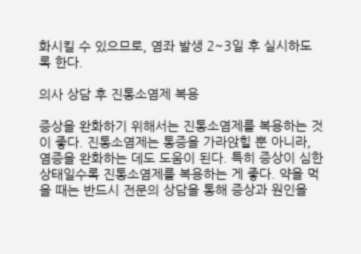화시킬 수 있으므로, 염좌 발생 2~3일 후 실시하도록 한다.

의사 상담 후 진통소염제 복용

증상을 완화하기 위해서는 진통소염제를 복용하는 것이 좋다. 진통소염제는 통증을 가라앉힐 뿐 아니라, 염증을 완화하는 데도 도움이 된다. 특히 증상이 심한 상태일수록 진통소염제를 복용하는 게 좋다. 약을 먹을 때는 반드시 전문의 상담을 통해 증상과 원인을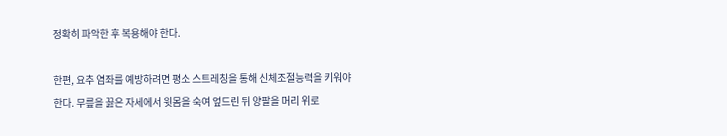정확히 파악한 후 복용해야 한다.

한편, 요추 염좌를 예방하려면 평소 스트레칭을 통해 신체조절능력을 키워야 한다. 무릎을 꿇은 자세에서 윗몸을 숙여 엎드린 뒤 양팔을 머리 위로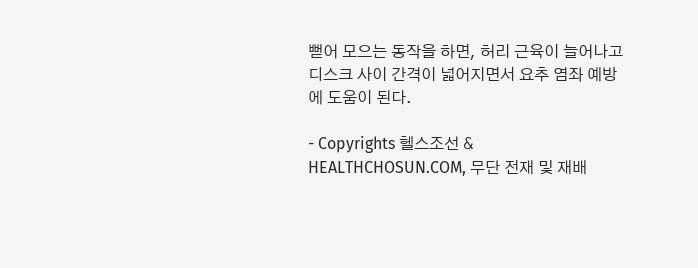뻗어 모으는 동작을 하면, 허리 근육이 늘어나고 디스크 사이 간격이 넓어지면서 요추 염좌 예방에 도움이 된다.

- Copyrights 헬스조선 & HEALTHCHOSUN.COM, 무단 전재 및 재배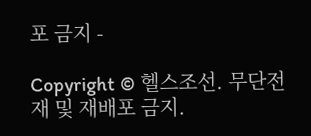포 금지 -

Copyright © 헬스조선. 무단전재 및 재배포 금지.